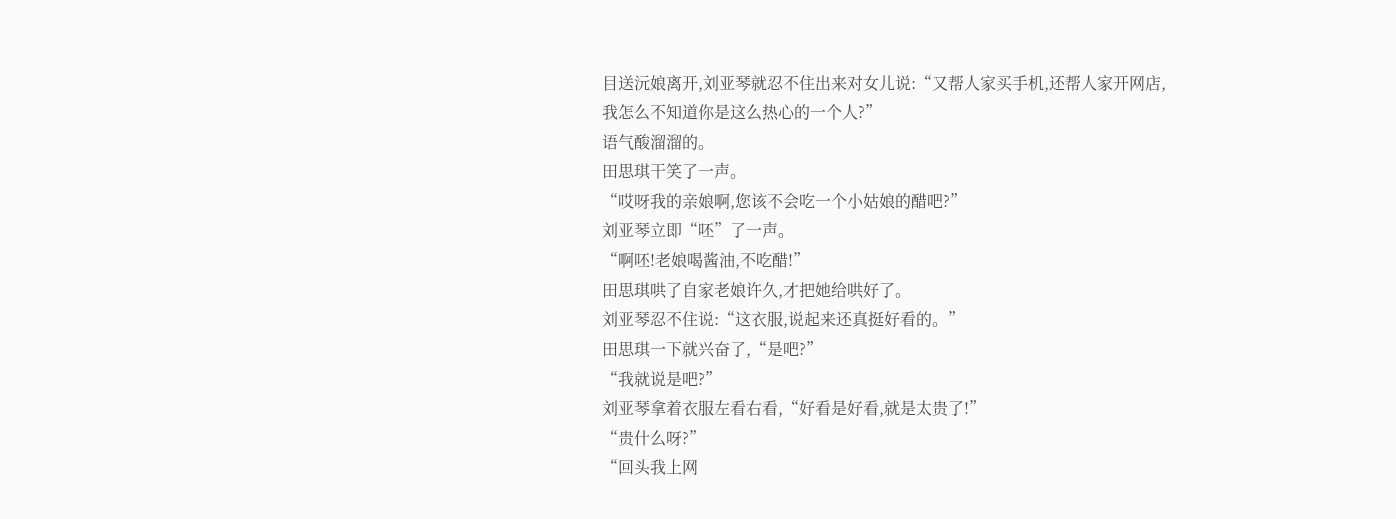目送沅娘离开,刘亚琴就忍不住出来对女儿说:“又帮人家买手机,还帮人家开网店,我怎么不知道你是这么热心的一个人?”
语气酸溜溜的。
田思琪干笑了一声。
“哎呀我的亲娘啊,您该不会吃一个小姑娘的醋吧?”
刘亚琴立即“呸”了一声。
“啊呸!老娘喝酱油,不吃醋!”
田思琪哄了自家老娘许久,才把她给哄好了。
刘亚琴忍不住说:“这衣服,说起来还真挺好看的。”
田思琪一下就兴奋了,“是吧?”
“我就说是吧?”
刘亚琴拿着衣服左看右看,“好看是好看,就是太贵了!”
“贵什么呀?”
“回头我上网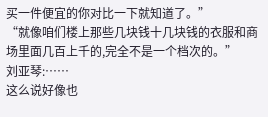买一件便宜的你对比一下就知道了。”
“就像咱们楼上那些几块钱十几块钱的衣服和商场里面几百上千的,完全不是一个档次的。”
刘亚琴:……
这么说好像也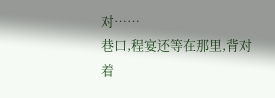对……
巷口,程宴还等在那里,背对着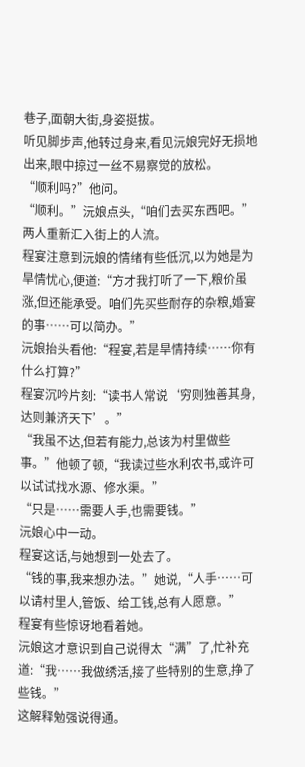巷子,面朝大街,身姿挺拔。
听见脚步声,他转过身来,看见沅娘完好无损地出来,眼中掠过一丝不易察觉的放松。
“顺利吗?”他问。
“顺利。”沅娘点头,“咱们去买东西吧。”
两人重新汇入街上的人流。
程宴注意到沅娘的情绪有些低沉,以为她是为旱情忧心,便道:“方才我打听了一下,粮价虽涨,但还能承受。咱们先买些耐存的杂粮,婚宴的事……可以简办。”
沅娘抬头看他:“程宴,若是旱情持续……你有什么打算?”
程宴沉吟片刻:“读书人常说‘穷则独善其身,达则兼济天下’。”
“我虽不达,但若有能力,总该为村里做些事。”他顿了顿,“我读过些水利农书,或许可以试试找水源、修水渠。”
“只是……需要人手,也需要钱。”
沅娘心中一动。
程宴这话,与她想到一处去了。
“钱的事,我来想办法。”她说,“人手……可以请村里人,管饭、给工钱,总有人愿意。”
程宴有些惊讶地看着她。
沅娘这才意识到自己说得太“满”了,忙补充道:“我……我做绣活,接了些特别的生意,挣了些钱。”
这解释勉强说得通。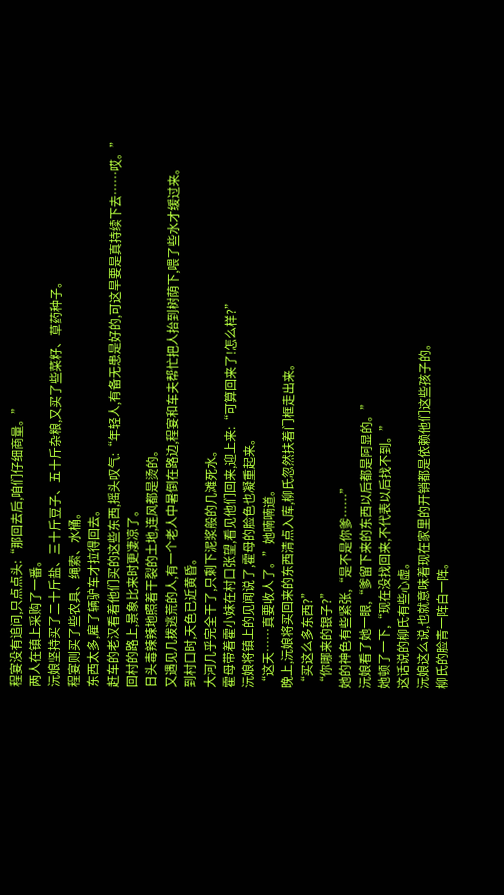程宴没有追问,只点点头:“那回去后,咱们仔细商量。”
两人在镇上采购了一番。
沅娘坚持买了二十斤盐、三十斤豆子、五十斤杂粮,又买了些菜籽、草药种子。
程宴则买了些农具、绳索、水桶。
东西太多,雇了辆驴车才拉得回去。
赶车的老汉看着他们买的这些东西,摇头叹气:“年轻人,有备无患是好的,可这旱要是真持续下去……哎。”
回村的路上,景象比来时更凄凉了。
日头毒辣辣地照着干裂的土地,连风都是烫的。
又遇见几拨逃荒的人,有一个老人中暑倒在路边,程宴和车夫帮忙把人抬到树荫下,喂了些水才缓过来。
到村口时,天色已近黄昏。
大河几乎完全干了,只剩下泥浆般的几滩死水。
霍母带着霍小妹在村口张望,看见他们回来,迎上来:“可算回来了!怎么样?”
沅娘将镇上的见闻说了,霍母的脸色也凝重起来。
“这天……真要收人了。”她喃喃道。
晚上,沅娘将买回来的东西清点入库,柳氏忽然扶着门框走出来。
“买这么多东西?”
“你哪来的银子?”
她的神色有些紧张,“是不是你爹……”
沅娘看了她一眼,“爹留下来的东西以后都是阿显的。”
她顿了一下,“现在没找回来,不代表以后找不到。”
这话说的柳氏有些心虚。
沅娘这么说,也就意味着现在家里的开销都是依赖他们这些孩子的。
柳氏的脸青一阵白一阵。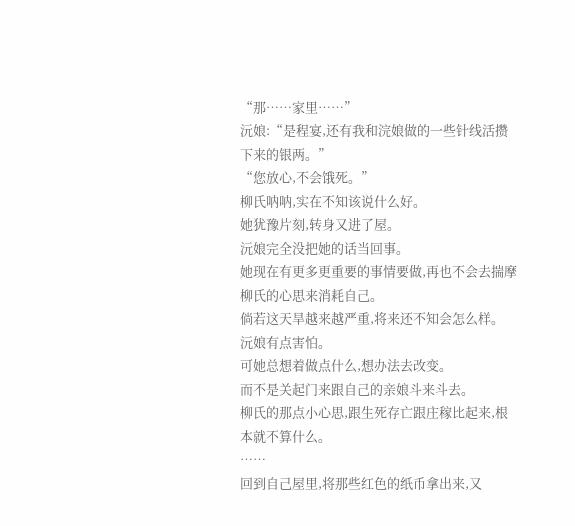“那……家里……”
沅娘:“是程宴,还有我和浣娘做的一些针线活攒下来的银两。”
“您放心,不会饿死。”
柳氏呐呐,实在不知该说什么好。
她犹豫片刻,转身又进了屋。
沅娘完全没把她的话当回事。
她现在有更多更重要的事情要做,再也不会去揣摩柳氏的心思来消耗自己。
倘若这天旱越来越严重,将来还不知会怎么样。
沅娘有点害怕。
可她总想着做点什么,想办法去改变。
而不是关起门来跟自己的亲娘斗来斗去。
柳氏的那点小心思,跟生死存亡跟庄稼比起来,根本就不算什么。
……
回到自己屋里,将那些红色的纸币拿出来,又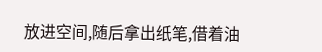放进空间,随后拿出纸笔,借着油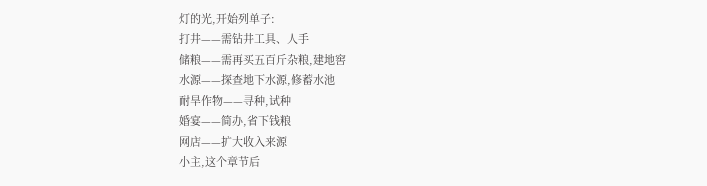灯的光,开始列单子:
打井——需钻井工具、人手
储粮——需再买五百斤杂粮,建地窖
水源——探查地下水源,修蓄水池
耐旱作物——寻种,试种
婚宴——简办,省下钱粮
网店——扩大收入来源
小主,这个章节后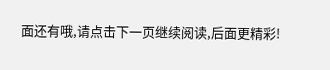面还有哦,请点击下一页继续阅读,后面更精彩!